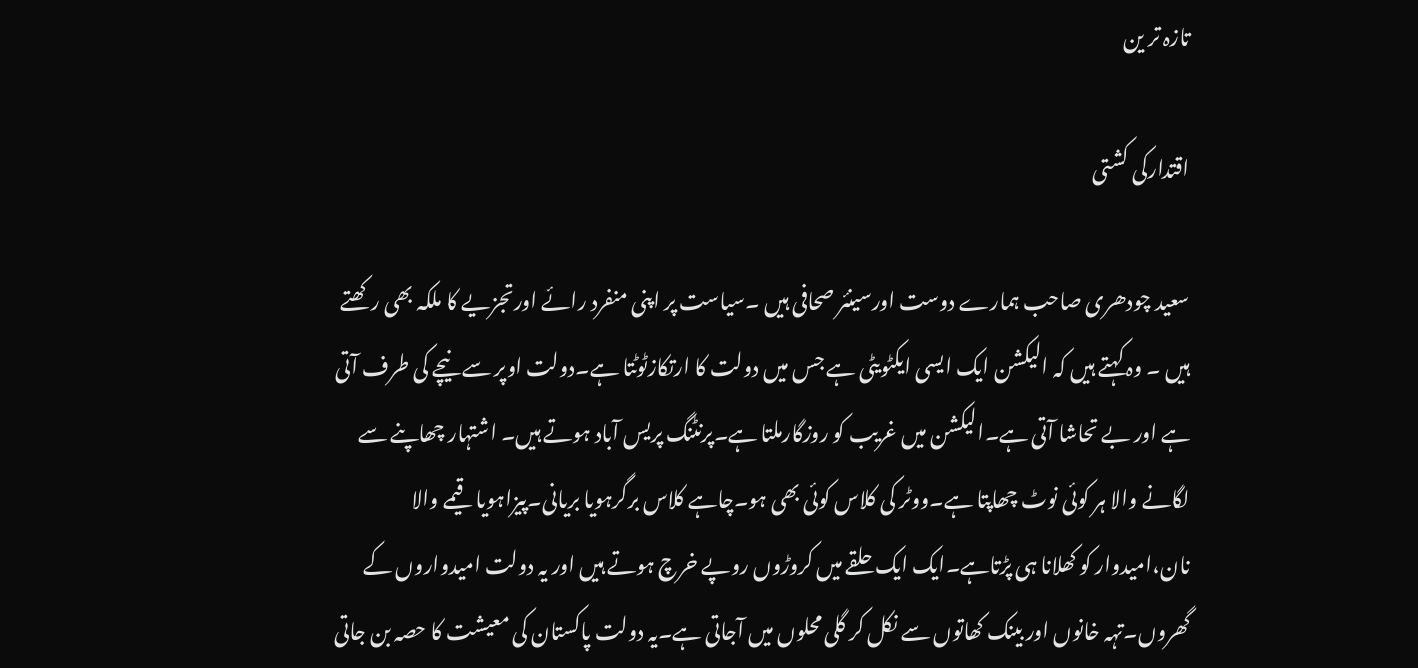تازہ تر ین

اقتدارکی کشتی

سعید چودھری صاحب ہمارے دوست اورسینئر صحافی ہیں ۔سیاست پر اپنی منفرد رائے اورتجزیے کا ملکہ بھی رکھتے ہیں ۔ وہ کہتے ہیں کہ الیکشن ایک ایسی ایکٹویٹی ہے جس میں دولت کا ارتکازٹوٹتا ہے۔دولت اوپر سے نیچے کی طرف آتی ہے اور بے تحاشا آتی ہے۔الیکشن میں غریب کو روزگارملتا ہے۔پرنٹنگ پریس آباد ہوتے ہیں۔ اشتہار چھاپنے سے لگانے والا ہر کوئی نوٹ چھاپتا ہے۔ووٹر کی کلاس کوئی بھی ہو۔چاہے کلاس برگرہویا بریانی۔پیزاہویا قیمے والا نان،امیدوار کو کھلانا ہی پڑتاہے۔ایک ایک حلقے میں کروڑوں روپے خرچ ہوتے ہیں اور یہ دولت امیدواروں کے گھروں۔تہہ خانوں اور بینک کھاتوں سے نکل کر گلی محلوں میں آجاتی ہے۔یہ دولت پاکستان کی معیشت کا حصہ بن جاتی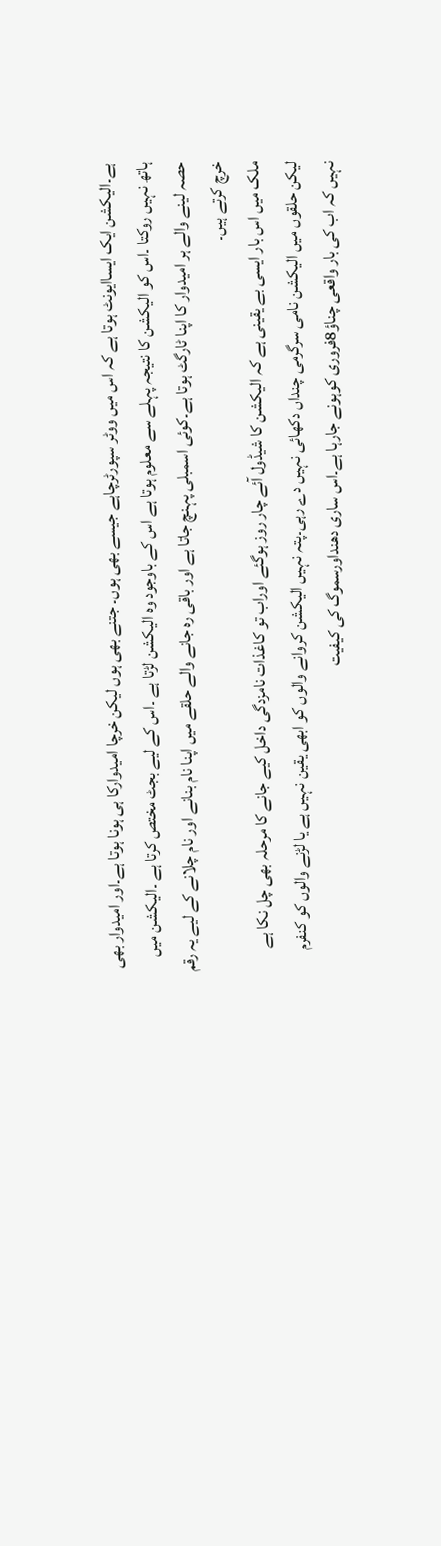ہے۔الیکشن ایک ایساایونٹ ہوتا ہے کہ اس میں ووٹر سپورٹرچاہے جیسے بھی ہوں۔ جتنے بھی ہوں لیکن خرچا امیدوارکا ہی ہونا ہوتا ہے۔اور امیدوار بھی ہاتھ نہیں روکتا ۔اس کو الیکشن کا نتیجہ پہلے سے معلوم ہوتا ہے اس کے باوجود وہ الیکشن لڑتا ہے ۔اس کے لیے بجٹ مختص کرتا ہے ۔الیکشن میں حصہ لینے والے ہر امیدوار کا اپنا ٹارگٹ ہوتا ہے۔کوئی اسمبلی پہنچ جاتا ہے اور باقی رہ جانے والے حلقے میں اپنا نام بنانے اور نام چلانے کے لیے یہ رقم خرچ کرتے ہیں۔
ملک میں اس بار ایسی بے یقینی ہے کہ الیکشن کا شیڈول آئے چار روز ہوگئے اوراب تو کاغذات نامزدگی داخل کیے جانے کا مرحلہ بھی چل نکا ہے لیکن حلقوں میں الیکشن نامی سرگرمی چنداں دکھائی نہیں دے رہی۔پتہ نہیں الیکشن کروانے والوں کو ابھی یقین نہیں ہے یا لڑنے والوں کو کنفرم نہیں کہ اب کی بار واقعی چناؤ8فروری کوہونے جارہا ہے۔اس ساری دھنداورسموگ کی کیفیت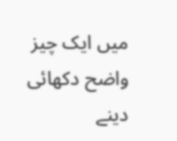میں ایک چیز واضح دکھائی دینے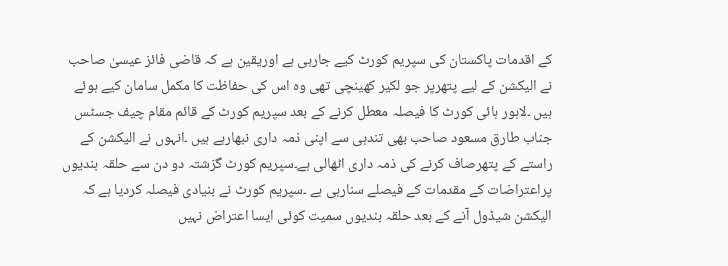کے اقدمات پاکستان کی سپریم کورٹ کیے جارہی ہے اوریقین ہے کہ قاضی فائز عیسیٰ صاحب نے الیکشن کے لیے پتھرپر جو لکیر کھینچی تھی وہ اس کی حفاظت کا مکمل سامان کیے ہوئے ہیں ۔لاہور ہائی کورٹ کا فیصلہ معطل کرنے کے بعد سپریم کورٹ کے قائم مقام چیف جسٹس جناب طارق مسعود صاحب بھی تندہی سے اپنی ذمہ داری نبھارہے ہیں ۔انہوں نے الیکشن کے راستے کے پتھرصاف کرنے کی ذمہ داری اٹھالی ہے۔سپریم کورٹ گزشتہ دو دن سے حلقہ بندیوں پراعتراضات کے مقدمات کے فیصلے سنارہی ہے ۔سپریم کورٹ نے بنیادی فیصلہ کردیا ہے کہ الیکشن شیڈول آنے کے بعد حلقہ بندیوں سمیت کوئی ایسا اعتراض نہیں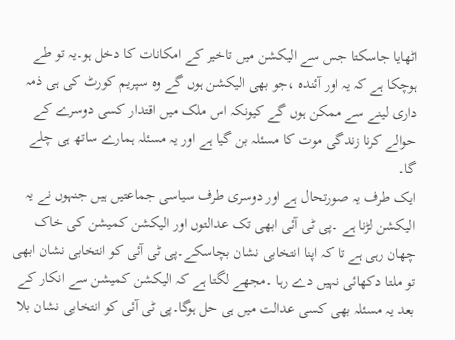اٹھایا جاسکتا جس سے الیکشن میں تاخیر کے امکانات کا دخل ہو۔یہ تو طے ہوچکا ہے کہ یہ اور آئندہ ،جو بھی الیکشن ہوں گے وہ سپریم کورٹ کی ہی ذمہ داری لینے سے ممکن ہوں گے کیونکہ اس ملک میں اقتدار کسی دوسرے کے حوالے کرنا زندگی موت کا مسئلہ بن گیا ہے اور یہ مسئلہ ہمارے ساتھ ہی چلے گا۔
ایک طرف یہ صورتحال ہے اور دوسری طرف سیاسی جماعتیں ہیں جنہوں نے یہ الیکشن لڑنا ہے ۔پی ٹی آئی ابھی تک عدالتوں اور الیکشن کمیشن کی خاک چھان رہی ہے تا کہ اپنا انتخابی نشان بچاسکے۔پی ٹی آئی کو انتخابی نشان ابھی تو ملتا دکھائی نہیں دے رہا ۔مجھے لگتا ہے کہ الیکشن کمیشن سے انکار کے بعد یہ مسئلہ بھی کسی عدالت میں ہی حل ہوگا۔پی ٹی آئی کو انتخابی نشان بلا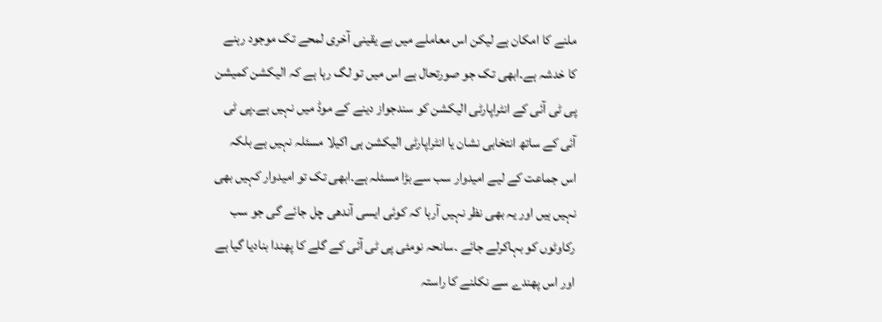ملنے کا امکان ہے لیکن اس معاملے میں بے یقینی آخری لمحے تک موجود رہنے کا خدشہ ہے۔ابھی تک جو صورتحال ہے اس میں تو لگ رہا ہے کہ الیکشن کمیشن پی ٹی آئی کے انٹراپارٹی الیکشن کو سندجواز دینے کے موڈ میں نہیں ہے۔پی ٹی آئی کے ساتھ انتخابی نشان یا انٹراپارٹی الیکشن ہی اکیلا مسئلہ نہیں ہے بلکہ اس جماعت کے لیے امیدوار سب سے بڑا مسئلہ ہے۔ابھی تک تو امیدوار کہیں بھی نہیں ہیں اور یہ بھی نظر نہیں آرہا کہ کوئی ایسی آندھی چل جائے گی جو سب رکاوٹوں کو بہاکرلے جائے ۔سانحہ نومئی پی ٹی آئی کے گلے کا پھندا بنادیا گیا ہے اور اس پھندے سے نکلنے کا راستہ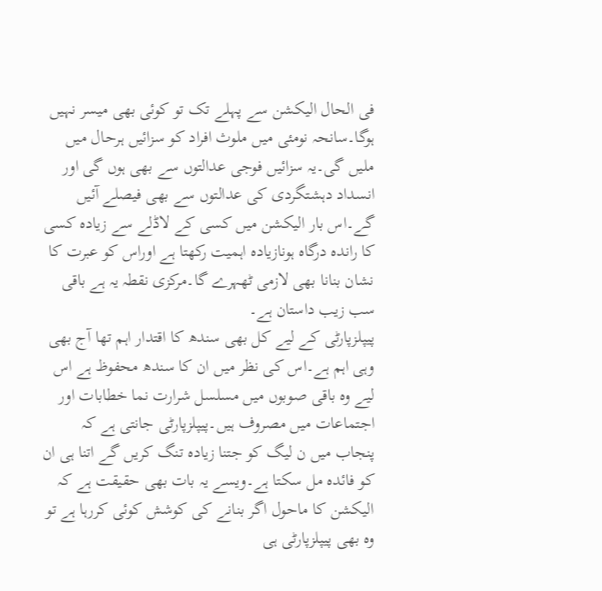فی الحال الیکشن سے پہلے تک تو کوئی بھی میسر نہیں ہوگا۔سانحہ نومئی میں ملوث افراد کو سزائیں ہرحال میں ملیں گی۔یہ سزائیں فوجی عدالتوں سے بھی ہوں گی اور انسداد دہشتگردی کی عدالتوں سے بھی فیصلے آئیں گے۔اس بار الیکشن میں کسی کے لاڈلے سے زیادہ کسی کا راندہ درگاہ ہونازیادہ اہمیت رکھتا ہے اوراس کو عبرت کا نشان بنانا بھی لازمی ٹھہرے گا۔مرکزی نقطہ یہ ہے باقی سب زیب داستان ہے۔
پیپلزپارٹی کے لیے کل بھی سندھ کا اقتدار اہم تھا آج بھی وہی اہم ہے۔اس کی نظر میں ان کا سندھ محفوظ ہے اس لیے وہ باقی صوبوں میں مسلسل شرارت نما خطابات اور اجتماعات میں مصروف ہیں۔پیپلزپارٹی جانتی ہے کہ پنجاب میں ن لیگ کو جتنا زیادہ تنگ کریں گے اتنا ہی ان کو فائدہ مل سکتا ہے۔ویسے یہ بات بھی حقیقت ہے کہ الیکشن کا ماحول اگر بنانے کی کوشش کوئی کررہا ہے تو وہ بھی پیپلزپارٹی ہی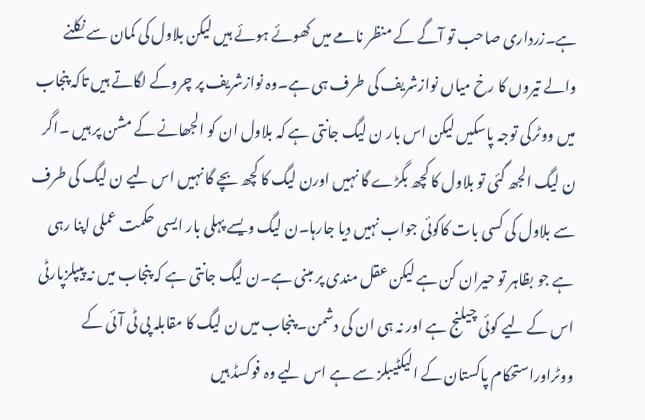ہے۔زرداری صاحب تو آگے کے منظر نامے میں کھوئے ہوئے ہیں لیکن بلاول کی کمان سے نکلنے والے تیروں کا رخ میاں نوازشریف کی طرف ہی ہے۔وہ نوازشریف پر چروکے لگاتے ہیں تاکہ پنجاب میں ووٹرکی توجہ پاسکیں لیکن اس بار ن لیگ جانتی ہے کہ بلاول ان کو الجھانے کے مشن پر ہیں ۔اگر ن لیگ الجھ گئی تو بلاول کا کچھ بگڑے گا نہیں اورن لیگ کا کچھ بچے گا نہیں اس لیے ن لیگ کی طرف سے بلاول کی کسی بات کاکوئی جواب نہیں دیا جارہا۔ن لیگ ویسے پہلی بار ایسی حکمت عملی اپنا رہی ہے جو بظاہر تو حیران کن ہے لیکن عقل مندی پر مبنی ہے۔ن لیگ جانتی ہے کہ پنجاب میں نہ پیپلزپارٹی اس کے لیے کوئی چیلنج ہے اور نہ ہی ان کی دشمن۔ پنجاب میں ن لیگ کا مقابلہ پی ٹی آئی کے ووٹراوراستحکام پاکستان کے الیکٹیبلز سے ہے اس لیے وہ فوکسڈ ہیں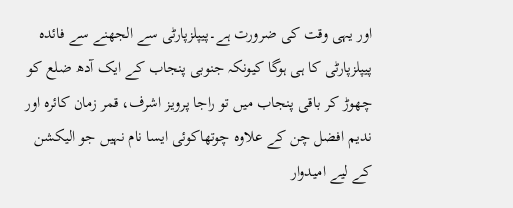اور یہی وقت کی ضرورت ہے۔پیپلزپارٹی سے الجھنے سے فائدہ پیپلزپارٹی کا ہی ہوگا کیونکہ جنوبی پنجاب کے ایک آدھ ضلع کو چھوڑ کر باقی پنجاب میں تو راجا پرویز اشرف، قمر زمان کائرہ اور ندیم افضل چن کے علاوہ چوتھاکوئی ایسا نام نہیں جو الیکشن کے لیے امیدوار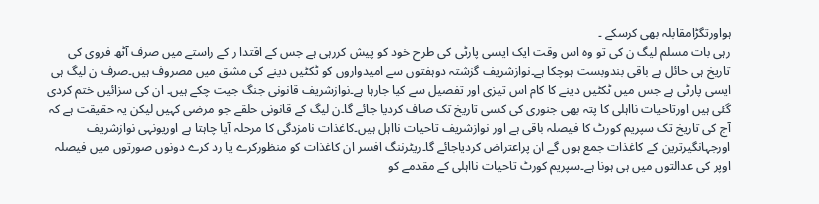ہواورتگڑامقابلہ بھی کرسکے ۔
رہی بات مسلم لیگ ن کی تو وہ اس وقت ایک ایسی پارٹی کی طرح خود کو پیش کررہی ہے جس کے اقتدا ر کے راستے میں صرف آٹھ فروی کی تاریخ ہی حائل ہے باقی بندوبست ہوچکا ہے۔نوازشریف گزشتہ دوہفتوں سے امیدواروں کو ٹکٹیں دینے کی مشق میں مصروف ہیں۔صرف ن لیگ ہی ایسی پارٹی ہے جس میں ٹکٹیں دینے کا کام اس تیزی اور تفصیل سے کیا جارہا ہے۔نوازشریف قانونی جنگ جیت چکے ہیں۔ ان کی سزائیں ختم کردی گئی ہیں اورتاحیات نااہلی کا پتہ بھی جنوری کی کسی تاریخ تک صاف کردیا جائے گا۔ن لیگ کے قانونی حلقے جو مرضی کہیں لیکن یہ حقیقت ہے کہ آج کی تاریخ تک سپریم کورٹ کا فیصلہ باقی ہے اور نوازشریف تاحیات نااہل ہیں۔کاغذات نامزدگی کا مرحلہ آیا چاہتا ہے اوریونہی نوازشریف اورجہانگیرترین کے کاغذات جمع ہوں گے ان پراعتراض کردیاجائے گا۔ریٹرننگ افسر ان کاغذات کو منظورکرے یا رد کرے دونوں صورتوں میں فیصلہ اوپر کی عدالتوں میں ہی ہونا ہے۔سپریم کورٹ تاحیات نااہلی کے مقدمے کو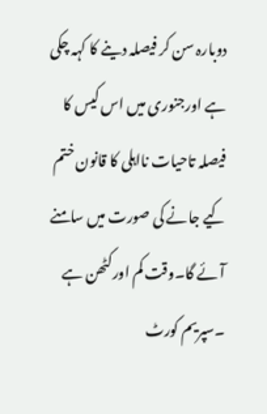دوبارہ سن کر فیصلہ دینے کا کہہ چکی ہے اورجنوری میں اس کیس کا فیصلہ تاحیات نااہلی کا قانون ختم کیے جانے کی صورت میں سامنے آئے گا۔وقت کم اورکٹھن ہے ۔سپریم کورٹ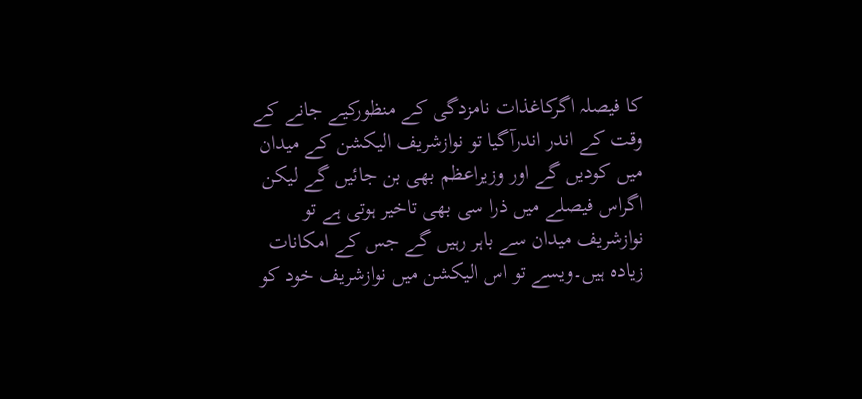کا فیصلہ اگرکاغذات نامزدگی کے منظورکیے جانے کے وقت کے اندر اندرآگیا تو نوازشریف الیکشن کے میدان میں کودیں گے اور وزیراعظم بھی بن جائیں گے لیکن اگراس فیصلے میں ذرا سی بھی تاخیر ہوتی ہے تو نوازشریف میدان سے باہر رہیں گے جس کے امکانات زیادہ ہیں۔ویسے تو اس الیکشن میں نوازشریف خود کو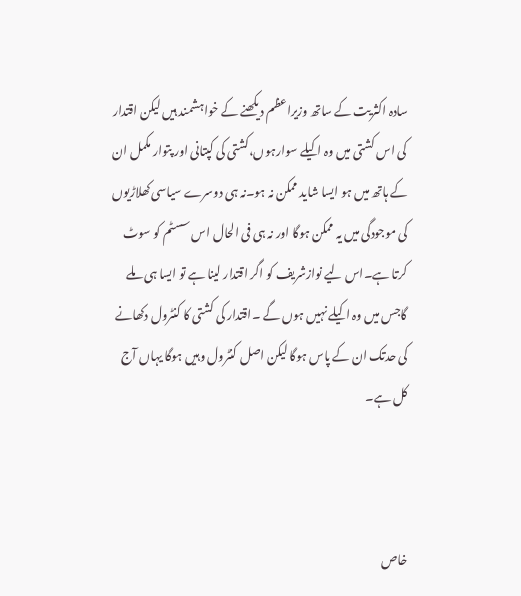سادہ اکثریت کے ساتھ وزیراعظم دیکھنے کے خواہشمند ہیں لیکن اقتدار کی اس کشتی میں وہ اکیلے سوارہوں،کشتی کی کپتانی اور پتوار مکمل ان کے ہاتھ میں ہو ایسا شاید ممکن نہ ہو۔نہ ہی دوسرے سیاسی کھلاڑیوں کی موجودگی میں یہ ممکن ہوگا اور نہ ہی فی الحال اس سسٹم کو سوٹ کرتا ہے۔اس لیے نوازشریف کو اگر اقتدار لینا ہے تو ایسا ہی ملے گاجس میں وہ اکیلے نہیں ہوں گے ۔اقتدار کی کشتی کا کنٹرول دکھانے کی حدتک ان کے پاس ہوگا لیکن اصل کنٹرول وہیں ہوگا یہاں آج کل ہے۔



خاص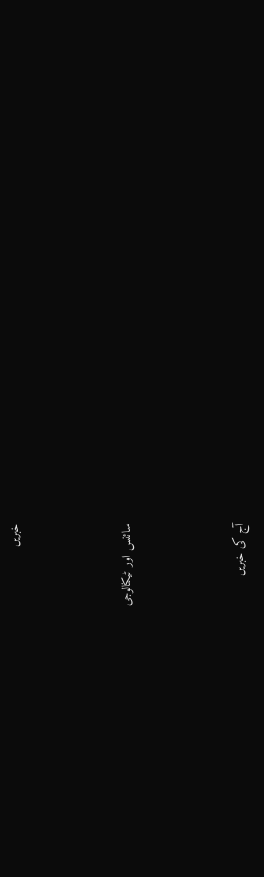خبریں



سائنس اور ٹیکنالوجی



آج کی خبریں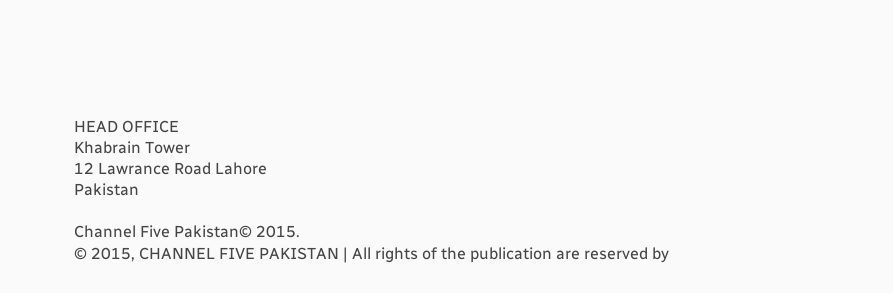HEAD OFFICE
Khabrain Tower
12 Lawrance Road Lahore
Pakistan

Channel Five Pakistan© 2015.
© 2015, CHANNEL FIVE PAKISTAN | All rights of the publication are reserved by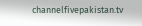channelfivepakistan.tv